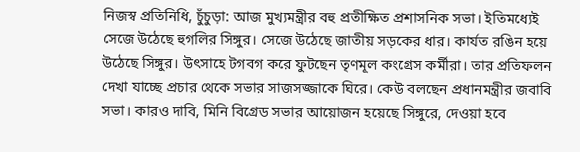নিজস্ব প্রতিনিধি, চুঁচুড়া: আজ মুখ্যমন্ত্রীর বহু প্রতীক্ষিত প্রশাসনিক সভা। ইতিমধ্যেই সেজে উঠেছে হুগলির সিঙ্গুর। সেজে উঠেছে জাতীয় সড়কের ধার। কার্যত রঙিন হয়ে উঠেছে সিঙ্গুর। উৎসাহে টগবগ করে ফুটছেন তৃণমূল কংগ্রেস কর্মীরা। তার প্রতিফলন দেখা যাচ্ছে প্রচার থেকে সভার সাজসজ্জাকে ঘিরে। কেউ বলছেন প্রধানমন্ত্রীর জবাবি সভা। কারও দাবি, মিনি বিগ্রেড সভার আয়োজন হয়েছে সিঙ্গুরে, দেওয়া হবে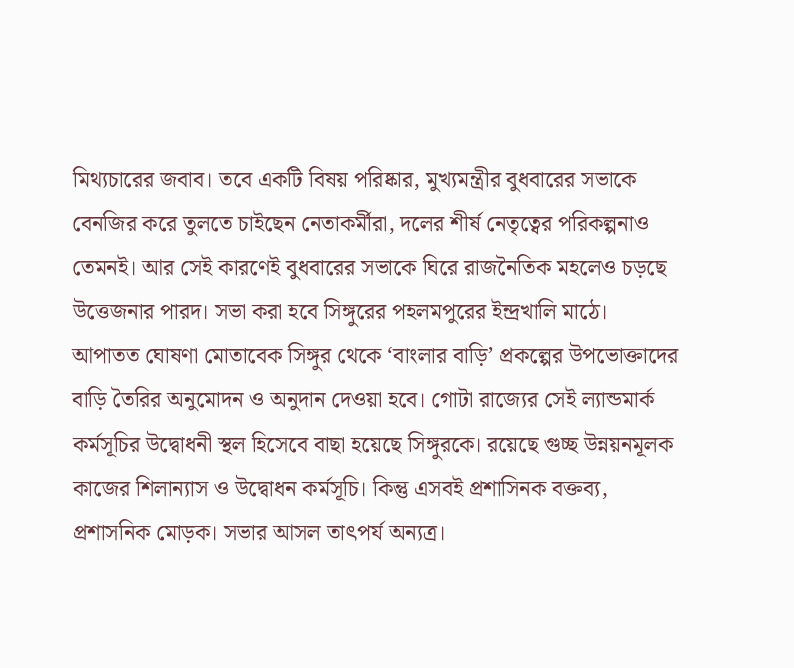মিথ্যচারের জবাব। তবে একটি বিষয় পরিষ্কার, মুখ্যমন্ত্রীর বুধবারের সভাকে বেনজির করে তুলতে চাইছেন নেতাকর্মীরা, দলের শীর্ষ নেতৃত্বের পরিকল্পনাও তেমনই। আর সেই কারণেই বুধবারের সভাকে ঘিরে রাজনৈতিক মহলেও চড়ছে উত্তেজনার পারদ। সভা করা হবে সিঙ্গুরের পহলমপুরের ইন্দ্রখালি মাঠে। আপাতত ঘোষণা মোতাবেক সিঙ্গুর থেকে ‘বাংলার বাড়ি’ প্রকল্পের উপভোক্তাদের বাড়ি তৈরির অনুমোদন ও অনুদান দেওয়া হবে। গোটা রাজ্যের সেই ল্যান্ডমার্ক কর্মসূচির উদ্বোধনী স্থল হিসেবে বাছা হয়েছে সিঙ্গুরকে। রয়েছে গুচ্ছ উন্নয়নমূলক কাজের শিলান্যাস ও উদ্বোধন কর্মসূচি। কিন্তু এসবই প্রশাসিনক বক্তব্য, প্রশাসনিক মোড়ক। সভার আসল তাৎপর্য অন্যত্র।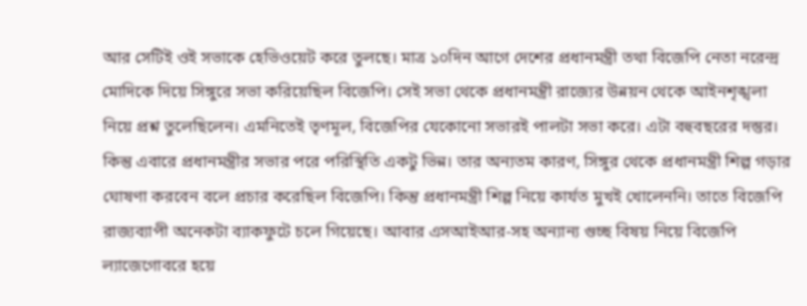আর সেটিই ওই সভাকে হেভিওয়েট করে তুলছে। মাত্র ১০দিন আগে দেশের প্রধানমন্ত্রী তথা বিজেপি নেতা নরেন্দ্র মোদিকে দিয়ে সিঙ্গুরে সভা করিয়েছিল বিজেপি। সেই সভা থেকে প্রধানমন্ত্রী রাজ্যের উন্নয়ন থেকে আইনশৃঙ্খলা নিয়ে প্রশ্ন তুলেছিলেন। এমনিতেই তৃণমূল, বিজেপির যেকোনো সভারই পালটা সভা করে। এটা বহুবছরের দস্তুর। কিন্তু এবারে প্রধানমন্ত্রীর সভার পরে পরিস্থিতি একটু ভিন্ন। তার অন্যতম কারণ, সিঙ্গুর থেকে প্রধানমন্ত্রী শিল্প গড়ার ঘোষণা করবেন বলে প্রচার করেছিল বিজেপি। কিন্তু প্রধানমন্ত্রী শিল্প নিয়ে কার্যত মুখই খোলেননি। তাতে বিজেপি রাজ্যব্যাপী অনেকটা ব্যাকফুটে চলে গিয়েছে। আবার এসআইআর-সহ অন্যান্য গুচ্ছ বিষয় নিয়ে বিজেপি ল্যাজেগোবরে হয়ে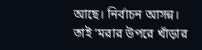আছে। নির্বাচন আসন্ন। তাই ‘মরার উপরে খাঁড়ার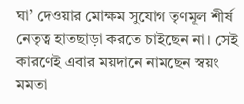ঘা’ দেওয়ার মোক্ষম সুযোগ তৃণমূল শীর্ষ নেতৃত্ব হাতছাড়া করতে চাইছেন না। সেই কারণেই এবার ময়দানে নামছেন স্বয়ং মমতা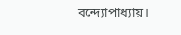বন্দ্যোপাধ্যায়।